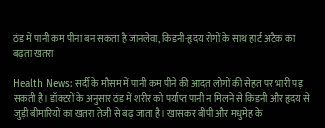ठंड में पानी कम पीना बन सकता है जानलेवा, किडनी-हृदय रोगों के साथ हार्ट अटैक का बढ़ता खतरा

Health News: सर्दी के मौसम में पानी कम पीने की आदत लोगों की सेहत पर भारी पड़ सकती है। डॉक्टरों के अनुसार ठंड में शरीर को पर्याप्त पानी न मिलने से किडनी और हृदय से जुड़ी बीमारियों का खतरा तेजी से बढ़ जाता है। खासकर बीपी और मधुमेह के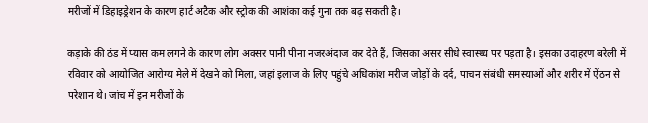मरीजों में डिहाइड्रेशन के कारण हार्ट अटैक और स्ट्रोक की आशंका कई गुना तक बढ़ सकती है।

कड़ाके की ठंड में प्यास कम लगने के कारण लोग अक्सर पानी पीना नजरअंदाज कर देते हैं, जिसका असर सीधे स्वास्थ्य पर पड़ता है। इसका उदाहरण बरेली में रविवार को आयोजित आरोग्य मेले में देखने को मिला, जहां इलाज के लिए पहुंचे अधिकांश मरीज जोड़ों के दर्द, पाचन संबंधी समस्याओं और शरीर में ऐंठन से परेशान थे। जांच में इन मरीजों के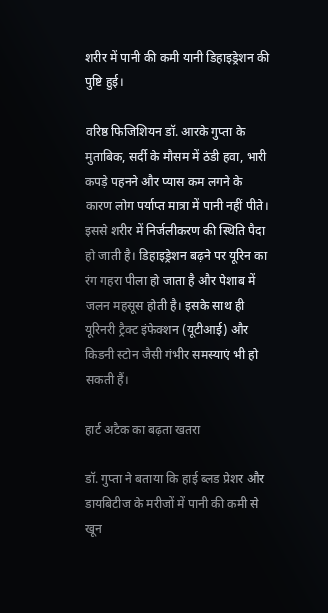शरीर में पानी की कमी यानी डिहाइड्रेशन की पुष्टि हुई।

वरिष्ठ फिजिशियन डॉ. आरके गुप्ता के मुताबिक, सर्दी के मौसम में ठंडी हवा, भारी कपड़े पहनने और प्यास कम लगने के कारण लोग पर्याप्त मात्रा में पानी नहीं पीते। इससे शरीर में निर्जलीकरण की स्थिति पैदा हो जाती है। डिहाइड्रेशन बढ़ने पर यूरिन का रंग गहरा पीला हो जाता है और पेशाब में जलन महसूस होती है। इसके साथ ही यूरिनरी ट्रैक्ट इंफेक्शन (यूटीआई) और किडनी स्टोन जैसी गंभीर समस्याएं भी हो सकती हैं।

हार्ट अटैक का बढ़ता खतरा

डॉ. गुप्ता ने बताया कि हाई ब्लड प्रेशर और डायबिटीज के मरीजों में पानी की कमी से खून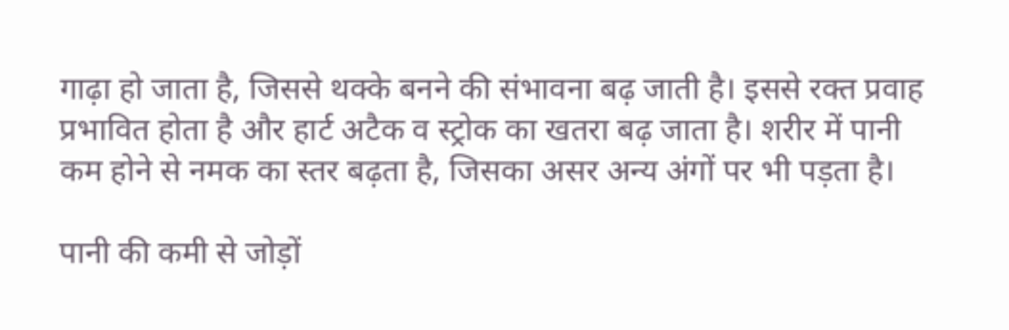गाढ़ा हो जाता है, जिससे थक्के बनने की संभावना बढ़ जाती है। इससे रक्त प्रवाह प्रभावित होता है और हार्ट अटैक व स्ट्रोक का खतरा बढ़ जाता है। शरीर में पानी कम होने से नमक का स्तर बढ़ता है, जिसका असर अन्य अंगों पर भी पड़ता है।

पानी की कमी से जोड़ों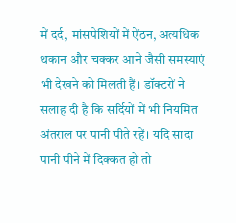में दर्द, मांसपेशियों में ऐंठन, अत्यधिक थकान और चक्कर आने जैसी समस्याएं भी देखने को मिलती हैं। डॉक्टरों ने सलाह दी है कि सर्दियों में भी नियमित अंतराल पर पानी पीते रहें। यदि सादा पानी पीने में दिक्कत हो तो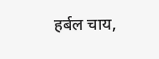हर्बल चाय,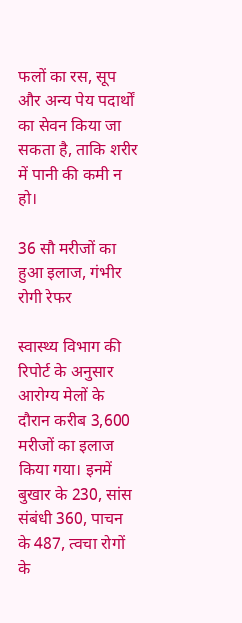फलों का रस, सूप और अन्य पेय पदार्थों का सेवन किया जा सकता है, ताकि शरीर में पानी की कमी न हो।

36 सौ मरीजों का हुआ इलाज, गंभीर रोगी रेफर

स्वास्थ्य विभाग की रिपोर्ट के अनुसार आरोग्य मेलों के दौरान करीब 3,600 मरीजों का इलाज किया गया। इनमें बुखार के 230, सांस संबंधी 360, पाचन के 487, त्वचा रोगों के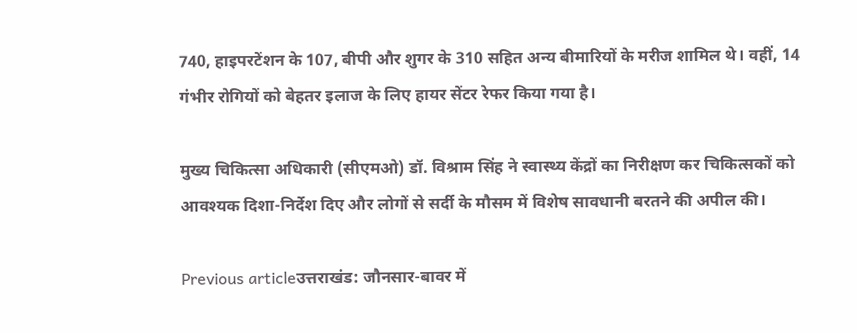740, हाइपरटेंशन के 107, बीपी और शुगर के 310 सहित अन्य बीमारियों के मरीज शामिल थे। वहीं, 14 गंभीर रोगियों को बेहतर इलाज के लिए हायर सेंटर रेफर किया गया है।

मुख्य चिकित्सा अधिकारी (सीएमओ) डॉ. विश्राम सिंह ने स्वास्थ्य केंद्रों का निरीक्षण कर चिकित्सकों को आवश्यक दिशा-निर्देश दिए और लोगों से सर्दी के मौसम में विशेष सावधानी बरतने की अपील की।

Previous articleउत्तराखंड: जौनसार-बावर में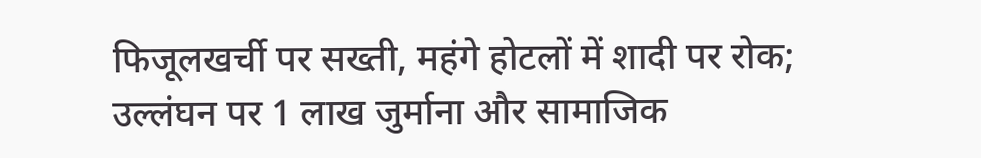फिजूलखर्ची पर सख्ती, महंगे होटलों में शादी पर रोक; उल्लंघन पर 1 लाख जुर्माना और सामाजिक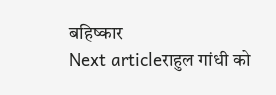बहिष्कार
Next articleराहुल गांधी को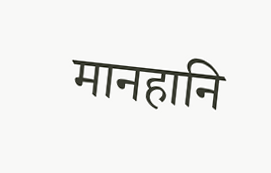मानहानि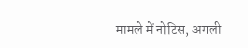मामले में नोटिस, अगली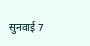सुनवाई 7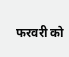फरवरी को